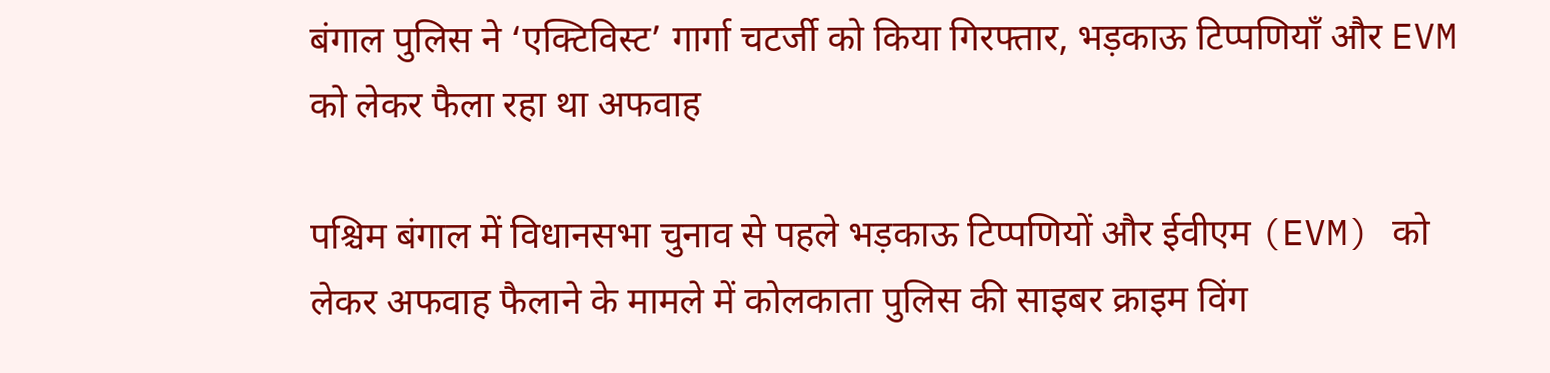बंगाल पुलिस ने ‘एक्टिविस्ट’ गार्गा चटर्जी को किया गिरफ्तार, भड़काऊ टिप्पणियाँ और EVM को लेकर फैला रहा था अफवाह

पश्चिम बंगाल में विधानसभा चुनाव से पहले भड़काऊ टिप्पणियों और ईवीएम (EVM) को लेकर अफवाह फैलाने के मामले में कोलकाता पुलिस की साइबर क्राइम विंग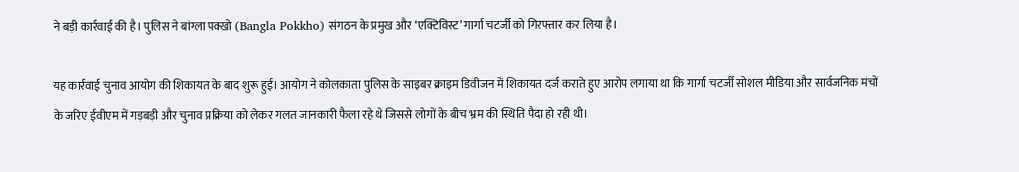ने बड़ी कार्रवाई की है। पुलिस ने बांग्ला पक्खो (Bangla Pokkho) संगठन के प्रमुख और ‘एक्टिविस्ट’ गार्गा चटर्जी को गिरफ्तार कर लिया है।

यह कार्रवाई चुनाव आयोग की शिकायत के बाद शुरू हुई। आयोग ने कोलकाता पुलिस के साइबर क्राइम डिवीजन में शिकायत दर्ज कराते हुए आरोप लगाया था कि गार्गा चटर्जी सोशल मीडिया और सार्वजनिक मंचों के जरिए ईवीएम में गड़बड़ी और चुनाव प्रक्रिया को लेकर गलत जानकारी फैला रहे थे जिससे लोगों के बीच भ्रम की स्थिति पैदा हो रही थी।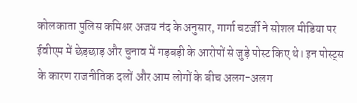कोलकाता पुलिस कमिश्नर अजय नंद के अनुसार, गार्गा चटर्जी ने सोशल मीडिया पर ईवीएम में छेड़छाड़ और चुनाव में गड़बड़ी के आरोपों से जुड़े पोस्ट किए थे। इन पोस्ट्स के कारण राजनीतिक दलों और आम लोगों के बीच अलग-अलग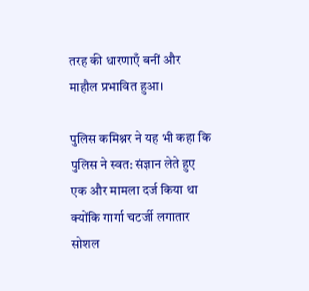तरह की धारणाएँ बनीं और माहौल प्रभावित हुआ।

पुलिस कमिश्नर ने यह भी कहा कि पुलिस ने स्वत: संज्ञान लेते हुए एक और मामला दर्ज किया था क्योंकि गार्गा चटर्जी लगातार सोशल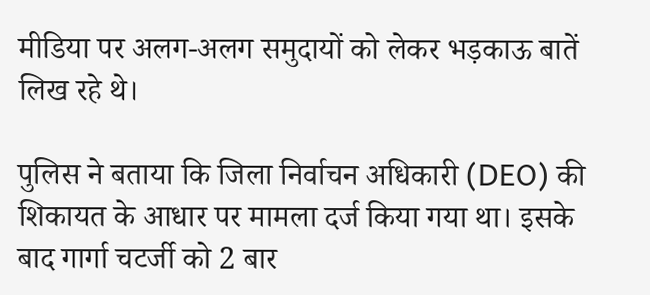मीडिया पर अलग-अलग समुदायों को लेकर भड़काऊ बातें लिख रहे थे।

पुलिस ने बताया कि जिला निर्वाचन अधिकारी (DEO) की शिकायत के आधार पर मामला दर्ज किया गया था। इसके बाद गार्गा चटर्जी को 2 बार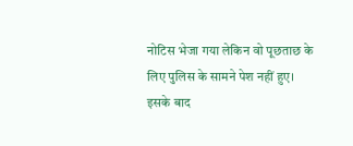नोटिस भेजा गया लेकिन वो पूछताछ के लिए पुलिस के सामने पेश नहीं हुए। इसके बाद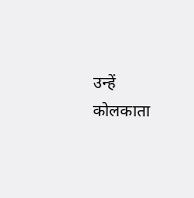उन्हें कोलकाता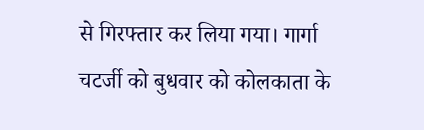से गिरफ्तार कर लिया गया। गार्गा चटर्जी को बुधवार को कोलकाता के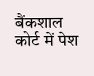बैंकशाल कोर्ट में पेश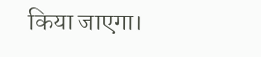किया जाएगा।